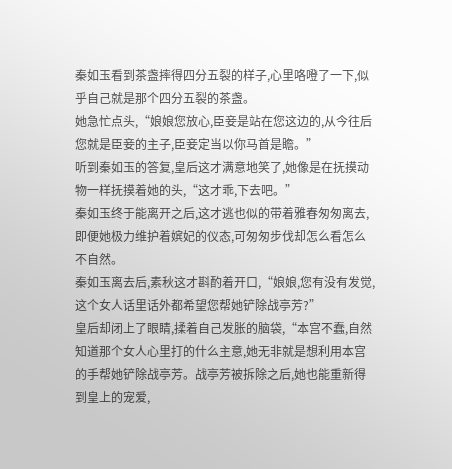秦如玉看到茶盏摔得四分五裂的样子,心里咯噔了一下,似乎自己就是那个四分五裂的茶盏。
她急忙点头,“娘娘您放心,臣妾是站在您这边的,从今往后您就是臣妾的主子,臣妾定当以你马首是瞻。”
听到秦如玉的答复,皇后这才满意地笑了,她像是在抚摸动物一样抚摸着她的头,“这才乖,下去吧。”
秦如玉终于能离开之后,这才逃也似的带着雅春匆匆离去,即便她极力维护着嫔妃的仪态,可匆匆步伐却怎么看怎么不自然。
秦如玉离去后,素秋这才斟酌着开口,“娘娘,您有没有发觉,这个女人话里话外都希望您帮她铲除战亭芳?”
皇后却闭上了眼睛,揉着自己发胀的脑袋,“本宫不蠢,自然知道那个女人心里打的什么主意,她无非就是想利用本宫的手帮她铲除战亭芳。战亭芳被拆除之后,她也能重新得到皇上的宠爱,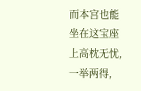而本宫也能坐在这宝座上高枕无忧,一举两得,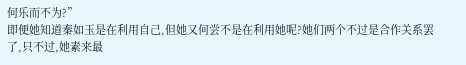何乐而不为?”
即便她知道秦如玉是在利用自己,但她又何尝不是在利用她呢?她们两个不过是合作关系罢了,只不过,她素来最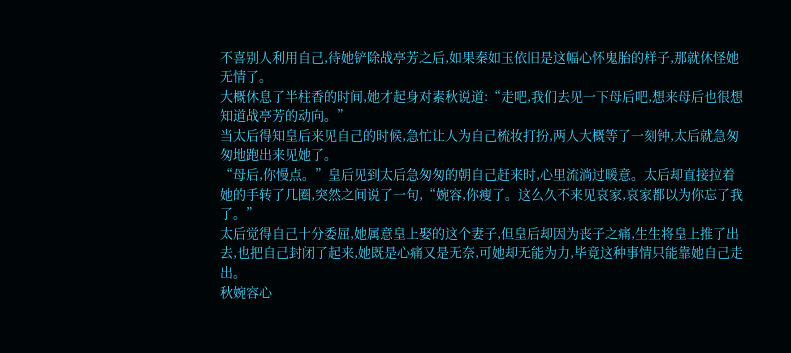不喜别人利用自己,待她铲除战亭芳之后,如果秦如玉依旧是这幅心怀鬼胎的样子,那就休怪她无情了。
大概休息了半柱香的时间,她才起身对素秋说道:“走吧,我们去见一下母后吧,想来母后也很想知道战亭芳的动向。”
当太后得知皇后来见自己的时候,急忙让人为自己梳妆打扮,两人大概等了一刻钟,太后就急匆匆地跑出来见她了。
“母后,你慢点。”皇后见到太后急匆匆的朝自己赶来时,心里流淌过暖意。太后却直接拉着她的手转了几圈,突然之间说了一句,“婉容,你瘦了。这么久不来见哀家,哀家都以为你忘了我了。”
太后觉得自己十分委屈,她属意皇上娶的这个妻子,但皇后却因为丧子之痛,生生将皇上推了出去,也把自己封闭了起来,她既是心痛又是无奈,可她却无能为力,毕竟这种事情只能靠她自己走出。
秋婉容心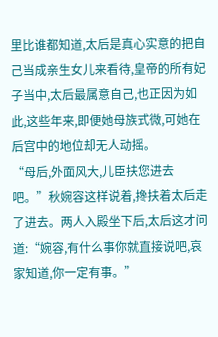里比谁都知道,太后是真心实意的把自己当成亲生女儿来看待,皇帝的所有妃子当中,太后最属意自己,也正因为如此,这些年来,即便她母族式微,可她在后宫中的地位却无人动摇。
“母后,外面风大,儿臣扶您进去吧。”秋婉容这样说着,搀扶着太后走了进去。两人入殿坐下后,太后这才问道:“婉容,有什么事你就直接说吧,哀家知道,你一定有事。”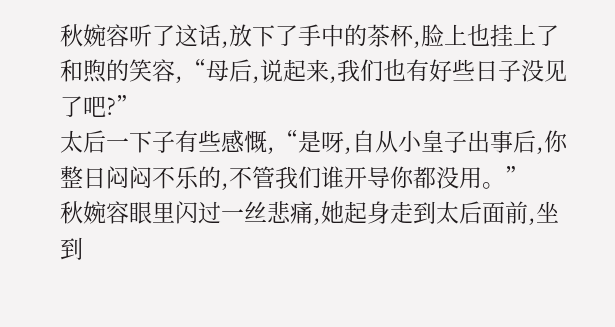秋婉容听了这话,放下了手中的茶杯,脸上也挂上了和煦的笑容,“母后,说起来,我们也有好些日子没见了吧?”
太后一下子有些感慨,“是呀,自从小皇子出事后,你整日闷闷不乐的,不管我们谁开导你都没用。”
秋婉容眼里闪过一丝悲痛,她起身走到太后面前,坐到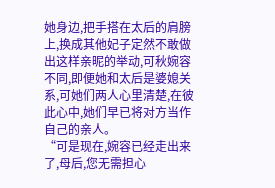她身边,把手搭在太后的肩膀上,换成其他妃子定然不敢做出这样亲昵的举动,可秋婉容不同,即便她和太后是婆媳关系,可她们两人心里清楚,在彼此心中,她们早已将对方当作自己的亲人。
“可是现在,婉容已经走出来了,母后,您无需担心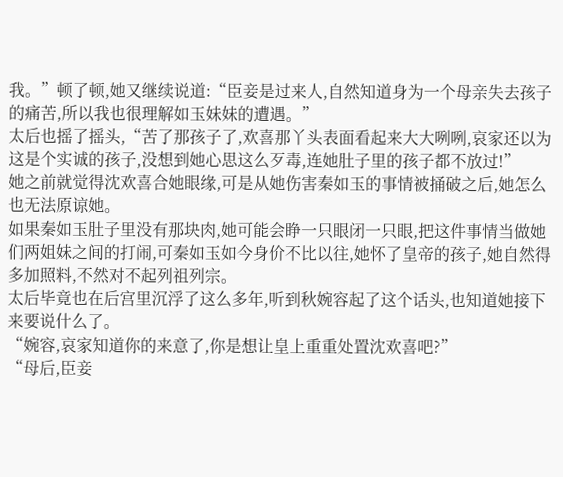我。”顿了顿,她又继续说道:“臣妾是过来人,自然知道身为一个母亲失去孩子的痛苦,所以我也很理解如玉妹妹的遭遇。”
太后也摇了摇头,“苦了那孩子了,欢喜那丫头表面看起来大大咧咧,哀家还以为这是个实诚的孩子,没想到她心思这么歹毒,连她肚子里的孩子都不放过!”
她之前就觉得沈欢喜合她眼缘,可是从她伤害秦如玉的事情被捅破之后,她怎么也无法原谅她。
如果秦如玉肚子里没有那块肉,她可能会睁一只眼闭一只眼,把这件事情当做她们两姐妹之间的打闹,可秦如玉如今身价不比以往,她怀了皇帝的孩子,她自然得多加照料,不然对不起列祖列宗。
太后毕竟也在后宫里沉浮了这么多年,听到秋婉容起了这个话头,也知道她接下来要说什么了。
“婉容,哀家知道你的来意了,你是想让皇上重重处置沈欢喜吧?”
“母后,臣妾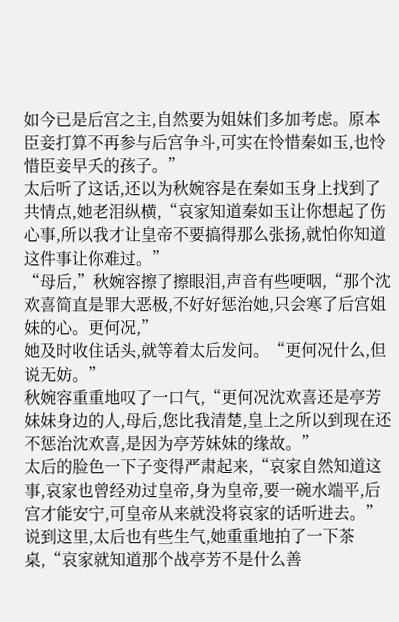如今已是后宫之主,自然要为姐妹们多加考虑。原本臣妾打算不再参与后宫争斗,可实在怜惜秦如玉,也怜惜臣妾早夭的孩子。”
太后听了这话,还以为秋婉容是在秦如玉身上找到了共情点,她老泪纵横,“哀家知道秦如玉让你想起了伤心事,所以我才让皇帝不要搞得那么张扬,就怕你知道这件事让你难过。”
“母后,”秋婉容擦了擦眼泪,声音有些哽咽,“那个沈欢喜简直是罪大恶极,不好好惩治她,只会寒了后宫姐妹的心。更何况,”
她及时收住话头,就等着太后发问。“更何况什么,但说无妨。”
秋婉容重重地叹了一口气,“更何况沈欢喜还是亭芳妹妹身边的人,母后,您比我清楚,皇上之所以到现在还不惩治沈欢喜,是因为亭芳妹妹的缘故。”
太后的脸色一下子变得严肃起来,“哀家自然知道这事,哀家也曾经劝过皇帝,身为皇帝,要一碗水端平,后宫才能安宁,可皇帝从来就没将哀家的话听进去。”
说到这里,太后也有些生气,她重重地拍了一下茶桌,“哀家就知道那个战亭芳不是什么善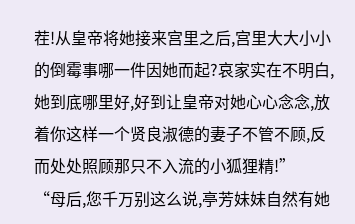茬!从皇帝将她接来宫里之后,宫里大大小小的倒霉事哪一件因她而起?哀家实在不明白,她到底哪里好,好到让皇帝对她心心念念,放着你这样一个贤良淑德的妻子不管不顾,反而处处照顾那只不入流的小狐狸精!”
“母后,您千万别这么说,亭芳妹妹自然有她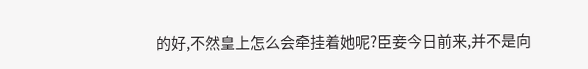的好,不然皇上怎么会牵挂着她呢?臣妾今日前来,并不是向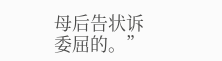母后告状诉委屈的。”